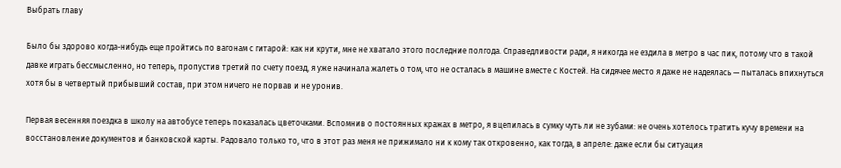Выбрать главу

Было бы здорово когда-нибудь еще пройтись по вагонам с гитарой: как ни крути, мне не хватало этого последние полгода. Справедливости ради, я никогда не ездила в метро в час пик, потому что в такой давке играть бессмысленно, но теперь, пропустив третий по счету поезд, я уже начинала жалеть о том, что не осталась в машине вместе с Костей. На сидячее место я даже не надеялась — пыталась впихнуться хотя бы в четвертый прибывший состав, при этом ничего не порвав и не уронив.

Первая весенняя поездка в школу на автобусе теперь показалась цветочками. Вспомнив о постоянных кражах в метро, я вцепилась в сумку чуть ли не зубами: не очень хотелось тратить кучу времени на восстановление документов и банковской карты. Радовало только то, что в этот раз меня не прижимало ни к кому так откровенно, как тогда, в апреле: даже если бы ситуация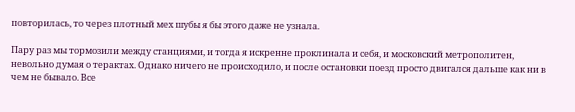повторилась, то через плотный мех шубы я бы этого даже не узнала.

Пару раз мы тормозили между станциями, и тогда я искренне проклинала и себя, и московский метрополитен, невольно думая о терактах. Однако ничего не происходило, и после остановки поезд просто двигался дальше как ни в чем не бывало. Все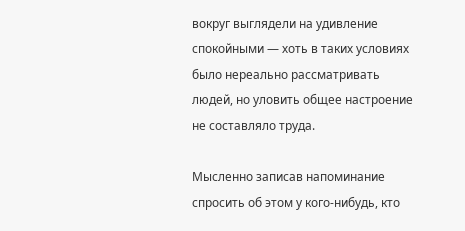вокруг выглядели на удивление спокойными — хоть в таких условиях было нереально рассматривать людей, но уловить общее настроение не составляло труда.

Мысленно записав напоминание спросить об этом у кого-нибудь, кто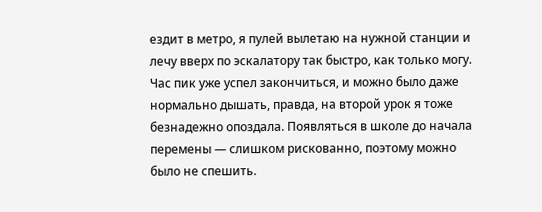ездит в метро, я пулей вылетаю на нужной станции и лечу вверх по эскалатору так быстро, как только могу. Час пик уже успел закончиться, и можно было даже нормально дышать, правда, на второй урок я тоже безнадежно опоздала. Появляться в школе до начала перемены — слишком рискованно, поэтому можно было не спешить.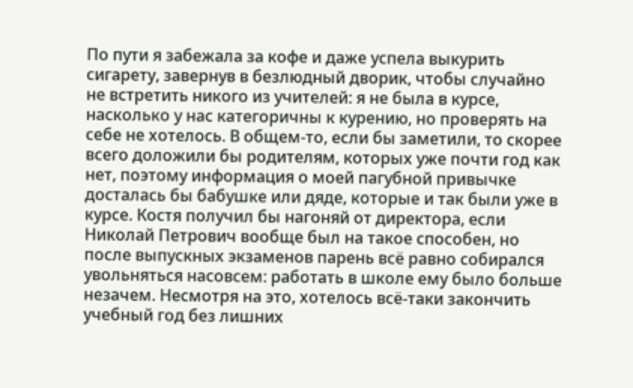По пути я забежала за кофе и даже успела выкурить сигарету, завернув в безлюдный дворик, чтобы случайно не встретить никого из учителей: я не была в курсе, насколько у нас категоричны к курению, но проверять на себе не хотелось. В общем-то, если бы заметили, то скорее всего доложили бы родителям, которых уже почти год как нет, поэтому информация о моей пагубной привычке досталась бы бабушке или дяде, которые и так были уже в курсе. Костя получил бы нагоняй от директора, если Николай Петрович вообще был на такое способен, но после выпускных экзаменов парень всё равно собирался увольняться насовсем: работать в школе ему было больше незачем. Несмотря на это, хотелось всё-таки закончить учебный год без лишних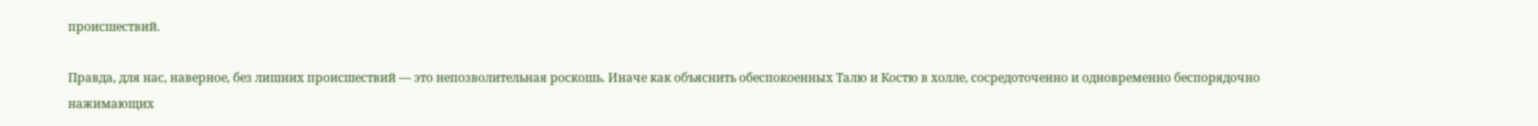происшествий.

Правда, для нас, наверное, без лишних происшествий — это непозволительная роскошь. Иначе как объяснить обеспокоенных Талю и Костю в холле, сосредоточенно и одновременно беспорядочно нажимающих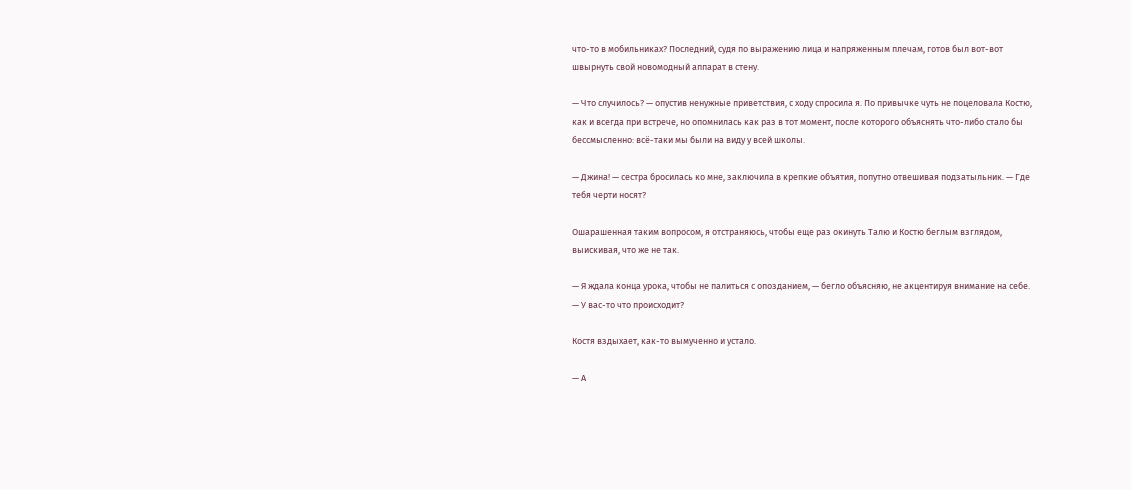что-то в мобильниках? Последний, судя по выражению лица и напряженным плечам, готов был вот-вот швырнуть свой новомодный аппарат в стену.

— Что случилось? — опустив ненужные приветствия, с ходу спросила я. По привычке чуть не поцеловала Костю, как и всегда при встрече, но опомнилась как раз в тот момент, после которого объяснять что-либо стало бы бессмысленно: всё-таки мы были на виду у всей школы.

— Джина! — сестра бросилась ко мне, заключила в крепкие объятия, попутно отвешивая подзатыльник. — Где тебя черти носят?

Ошарашенная таким вопросом, я отстраняюсь, чтобы еще раз окинуть Талю и Костю беглым взглядом, выискивая, что же не так.

— Я ждала конца урока, чтобы не палиться с опозданием, — бегло объясняю, не акцентируя внимание на себе. — У вас-то что происходит?

Костя вздыхает, как-то вымученно и устало.

— А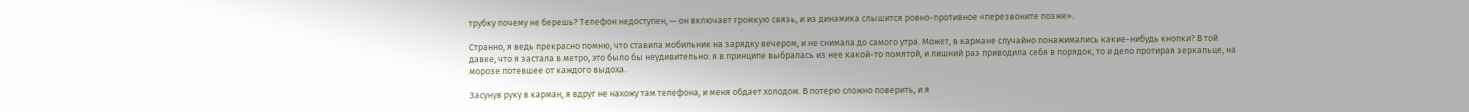трубку почему не берешь? Телефон недоступен, — он включает громкую связь, и из динамика слышится ровно-противное «перезвоните позже».

Странно, я ведь прекрасно помню, что ставила мобильник на зарядку вечером, и не снимала до самого утра. Может, в кармане случайно понажимались какие-нибудь кнопки? В той давке, что я застала в метро, это было бы неудивительно: я в принципе выбралась из нее какой-то помятой, и лишний раз приводила себя в порядок, то и дело протирая зеркальце, на морозе потевшее от каждого выдоха.

Засунув руку в карман, я вдруг не нахожу там телефона, и меня обдает холодом. В потерю сложно поверить, и я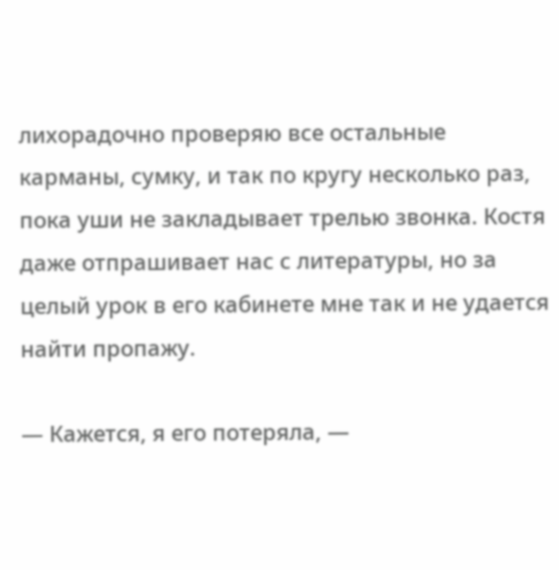лихорадочно проверяю все остальные карманы, сумку, и так по кругу несколько раз, пока уши не закладывает трелью звонка. Костя даже отпрашивает нас с литературы, но за целый урок в его кабинете мне так и не удается найти пропажу.

— Кажется, я его потеряла, —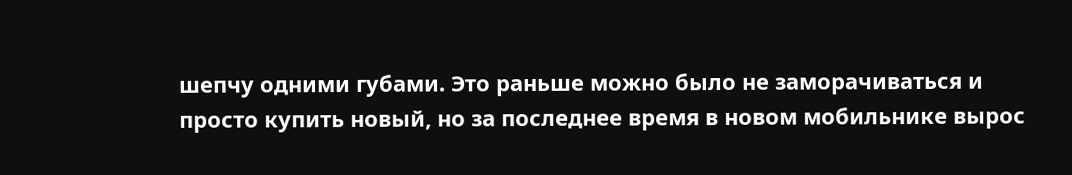шепчу одними губами. Это раньше можно было не заморачиваться и просто купить новый, но за последнее время в новом мобильнике вырос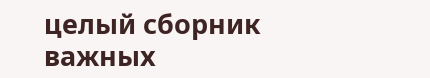целый сборник важных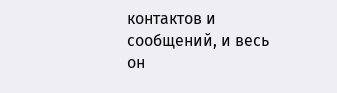контактов и сообщений, и весь он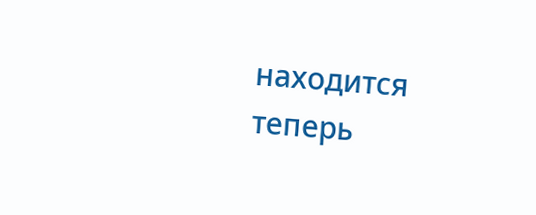находится теперь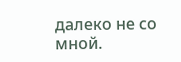далеко не со мной.